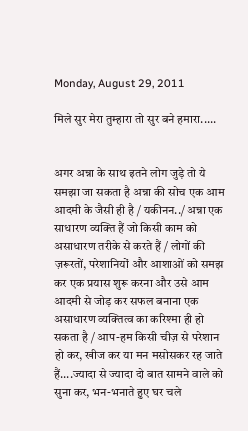Monday, August 29, 2011

मिले सुर मेरा तुम्हारा तो सुर बने हमारा.....


अगर अन्ना के साथ इतने लोग जुड़े तो ये समझा जा सकता है अन्ना की सोच एक आम आदमी के जैसी ही है / यकीनन../ अन्ना एक साधारण व्यक्ति हैं जो किसी काम को असाधारण तरीके से करते हैं / लोगों की ज़रूरतों, परेशानियों और आशाओं को समझ कर एक प्रयास शुरू करना और उसे आम आदमी से जोड़ कर सफल बनाना एक असाधारण व्यक्तित्व का करिश्मा ही हो सकता है / आप-हम किसी चीज़ से परेशान हो कर, खीज कर या मन मसोसकर रह जाते हैं....ज्यादा से ज्यादा दो बात सामने वाले को सुना कर, भन-भनाते हुए घर चले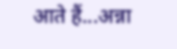आते हैं...अन्ना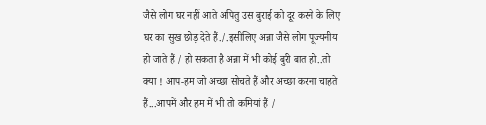जैसे लोग घर नहीं आते अपितु उस बुराई को दूर करने के लिए घर का सुख छोड़ देते हैं./.इसीलिए अन्ना जैसे लोग पूज्यनीय हो जाते हैं / हो सकता है अन्ना में भी कोई बुरी बात हो..तो क्या ! आप-हम जो अच्छा सोचते हैं और अच्छा करना चाहते हैं...आपमें और हम में भी तो कमियां हैं /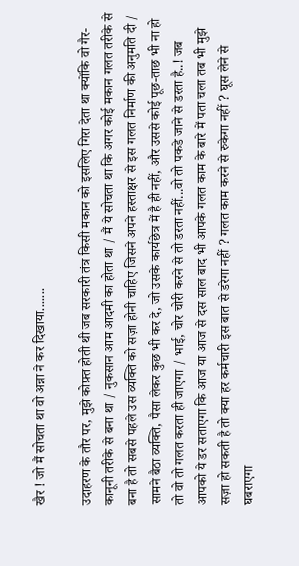खैर ! जो मैं सोचता था वो अन्ना ने कर दिखाया.......

उदाहरण के तौर पर, मुझे कोफ़्त होती थी जब सरकारी तंत्र किसी मकान को इसलिए गिरा देता था क्योंकि वो गैर-कानूनी तरीके से बना था / नुकसान आम आदमी का होता था / मैं ये सोचता था कि अगर कोई मकान गलत तरीके से बना है तो सबसे पहले उस व्यक्ति को सज़ा होनी चाहिए जिसने अपने हस्ताक्षर से इस गलत निर्माण की अनुमति दी / सामने बैठा व्यक्ति, पैसा लेकर कुछ भी कर दे, जो उसके कार्यछेत्र में है ही नहीं, और उससे कोई पूछ-ताछ भी ना हो तो वो तो गलत करता ही जाएगा / भाई, चोर चोरी करने से तो डरता नहीं...वो तो पकडे जाने से डरता है..! जब आपको ये डर सताएगा कि आज या आज से दस साल बाद भी आपके गलत काम के बारे में पता चला तब भी मुझे सज़ा हो सकती है तो क्या हर कर्मचारी इस बात से डरेगा नहीं ? गलत काम करने से रुकेगा नहीं ? घूस लेने से घबराएगा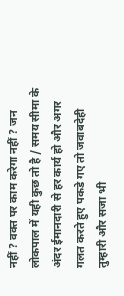नहीं ? वक्त पर काम करेगा नहीं ? जन लोकपाल में यही कुछ तो है / समय सीमा के अंदर ईमानदारी से हर कार्य हो और अगर गलत करते हुए पकडे गए तो जवाबदेही तुम्हारी और सजा भी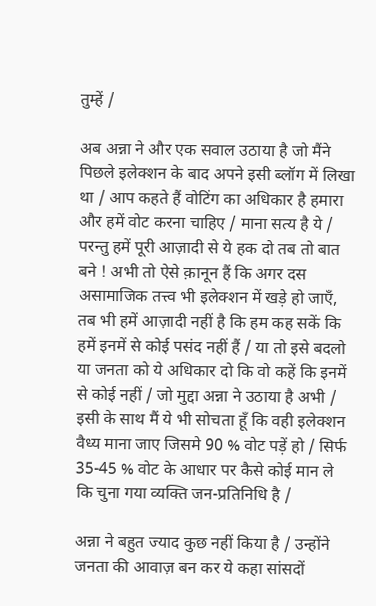तुम्हें /

अब अन्ना ने और एक सवाल उठाया है जो मैंने पिछले इलेक्शन के बाद अपने इसी ब्लॉग में लिखा था / आप कहते हैं वोटिंग का अधिकार है हमारा और हमें वोट करना चाहिए / माना सत्य है ये / परन्तु हमें पूरी आज़ादी से ये हक दो तब तो बात बने ! अभी तो ऐसे क़ानून हैं कि अगर दस असामाजिक तत्त्व भी इलेक्शन में खड़े हो जाएँ, तब भी हमें आज़ादी नहीं है कि हम कह सकें कि हमें इनमें से कोई पसंद नहीं हैं / या तो इसे बदलो या जनता को ये अधिकार दो कि वो कहें कि इनमें से कोई नहीं / जो मुद्दा अन्ना ने उठाया है अभी / इसी के साथ मैं ये भी सोचता हूँ कि वही इलेक्शन वैध्य माना जाए जिसमे 90 % वोट पड़ें हो / सिर्फ 35-45 % वोट के आधार पर कैसे कोई मान ले कि चुना गया व्यक्ति जन-प्रतिनिधि है /

अन्ना ने बहुत ज्याद कुछ नहीं किया है / उन्होंने जनता की आवाज़ बन कर ये कहा सांसदों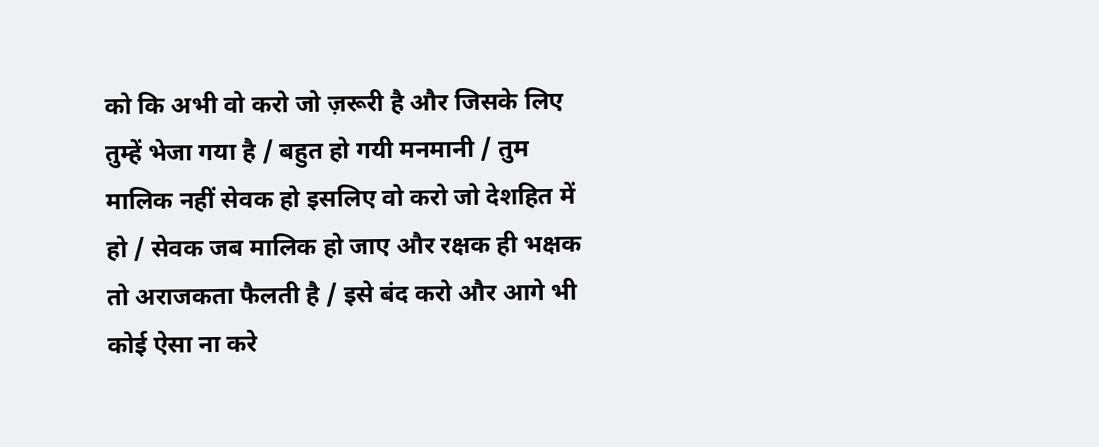को कि अभी वो करो जो ज़रूरी है और जिसके लिए तुम्हें भेजा गया है / बहुत हो गयी मनमानी / तुम मालिक नहीं सेवक हो इसलिए वो करो जो देशहित में हो / सेवक जब मालिक हो जाए और रक्षक ही भक्षक तो अराजकता फैलती है / इसे बंद करो और आगे भी कोई ऐसा ना करे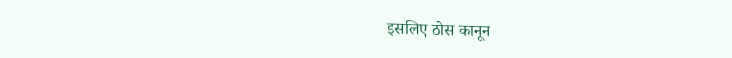इसलिए ठोस कानून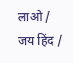लाओ / जय हिंद /